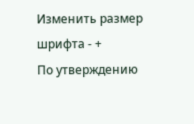Изменить размер шрифта - +
По утверждению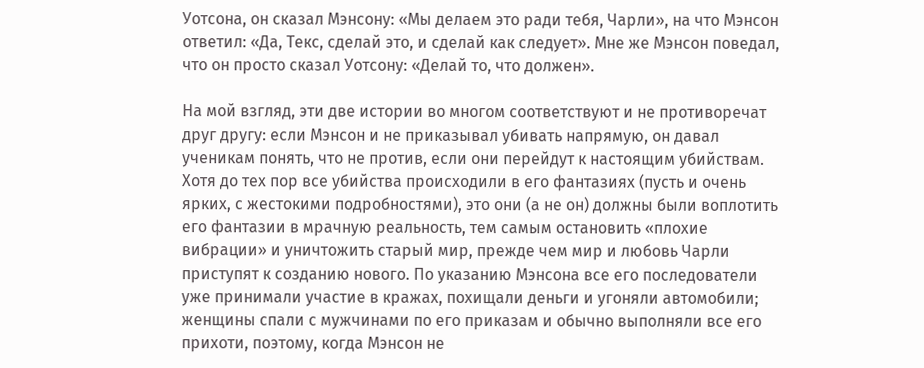Уотсона, он сказал Мэнсону: «Мы делаем это ради тебя, Чарли», на что Мэнсон ответил: «Да, Текс, сделай это, и сделай как следует». Мне же Мэнсон поведал, что он просто сказал Уотсону: «Делай то, что должен».

На мой взгляд, эти две истории во многом соответствуют и не противоречат друг другу: если Мэнсон и не приказывал убивать напрямую, он давал ученикам понять, что не против, если они перейдут к настоящим убийствам. Хотя до тех пор все убийства происходили в его фантазиях (пусть и очень ярких, с жестокими подробностями), это они (а не он) должны были воплотить его фантазии в мрачную реальность, тем самым остановить «плохие вибрации» и уничтожить старый мир, прежде чем мир и любовь Чарли приступят к созданию нового. По указанию Мэнсона все его последователи уже принимали участие в кражах, похищали деньги и угоняли автомобили; женщины спали с мужчинами по его приказам и обычно выполняли все его прихоти, поэтому, когда Мэнсон не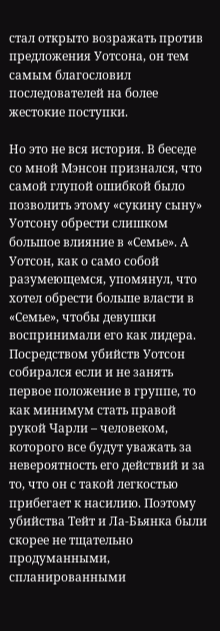стал открыто возражать против предложения Уотсона, он тем самым благословил последователей на более жестокие поступки.

Но это не вся история. В беседе со мной Мэнсон признался, что самой глупой ошибкой было позволить этому «сукину сыну» Уотсону обрести слишком большое влияние в «Семье». А Уотсон, как о само собой разумеющемся, упомянул, что хотел обрести больше власти в «Семье», чтобы девушки воспринимали его как лидера. Посредством убийств Уотсон собирался если и не занять первое положение в группе, то как минимум стать правой рукой Чарли – человеком, которого все будут уважать за невероятность его действий и за то, что он с такой легкостью прибегает к насилию. Поэтому убийства Тейт и Ла-Бьянка были скорее не тщательно продуманными, спланированными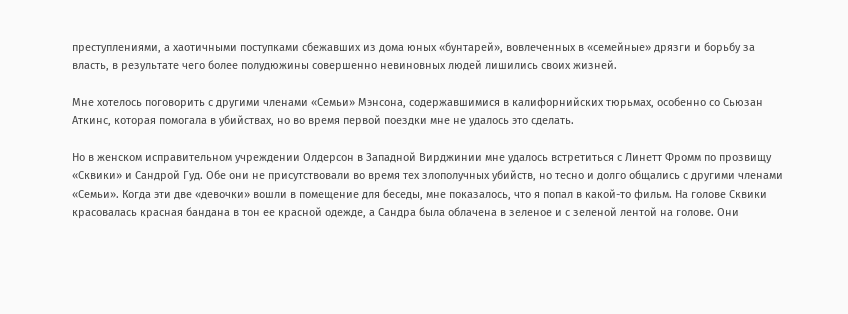преступлениями, а хаотичными поступками сбежавших из дома юных «бунтарей», вовлеченных в «семейные» дрязги и борьбу за власть, в результате чего более полудюжины совершенно невиновных людей лишились своих жизней.

Мне хотелось поговорить с другими членами «Семьи» Мэнсона, содержавшимися в калифорнийских тюрьмах, особенно со Сьюзан Аткинс, которая помогала в убийствах, но во время первой поездки мне не удалось это сделать.

Но в женском исправительном учреждении Олдерсон в Западной Вирджинии мне удалось встретиться с Линетт Фромм по прозвищу «Сквики» и Сандрой Гуд. Обе они не присутствовали во время тех злополучных убийств, но тесно и долго общались с другими членами «Семьи». Когда эти две «девочки» вошли в помещение для беседы, мне показалось, что я попал в какой-то фильм. На голове Сквики красовалась красная бандана в тон ее красной одежде, а Сандра была облачена в зеленое и с зеленой лентой на голове. Они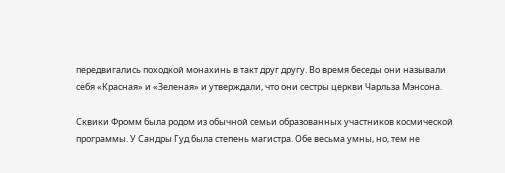передвигались походкой монахинь в такт друг другу. Во время беседы они называли себя «Красная» и «Зеленая» и утверждали, что они сестры церкви Чарльза Мэнсона.

Сквики Фромм была родом из обычной семьи образованных участников космической программы. У Сандры Гуд была степень магистра. Обе весьма умны, но, тем не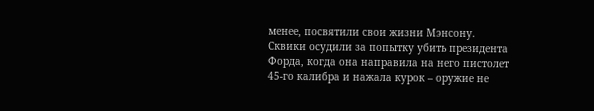менее, посвятили свои жизни Мэнсону. Сквики осудили за попытку убить президента Форда, когда она направила на него пистолет 45-го калибра и нажала курок – оружие не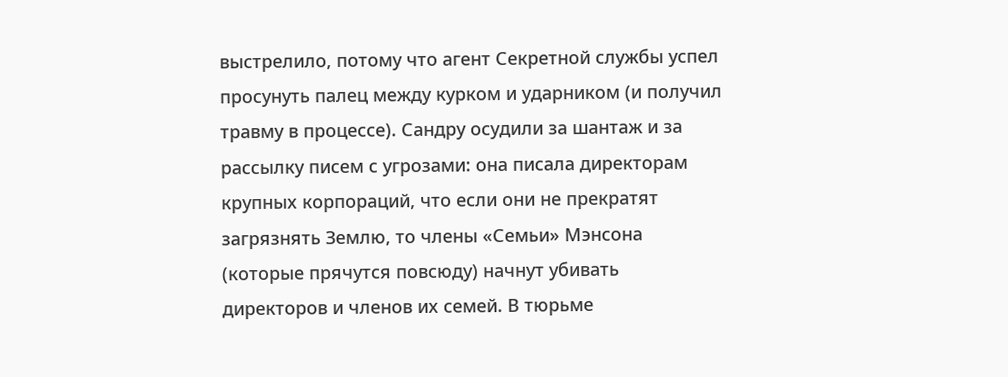выстрелило, потому что агент Секретной службы успел просунуть палец между курком и ударником (и получил травму в процессе). Сандру осудили за шантаж и за рассылку писем с угрозами: она писала директорам крупных корпораций, что если они не прекратят загрязнять Землю, то члены «Семьи» Мэнсона (которые прячутся повсюду) начнут убивать директоров и членов их семей. В тюрьме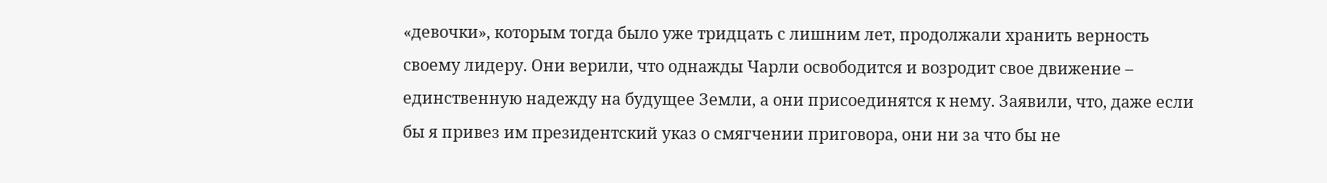«девочки», которым тогда было уже тридцать с лишним лет, продолжали хранить верность своему лидеру. Они верили, что однажды Чарли освободится и возродит свое движение – единственную надежду на будущее Земли, а они присоединятся к нему. Заявили, что, даже если бы я привез им президентский указ о смягчении приговора, они ни за что бы не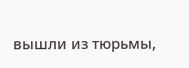вышли из тюрьмы,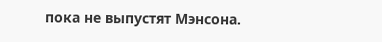пока не выпустят Мэнсона.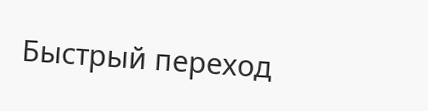Быстрый переход